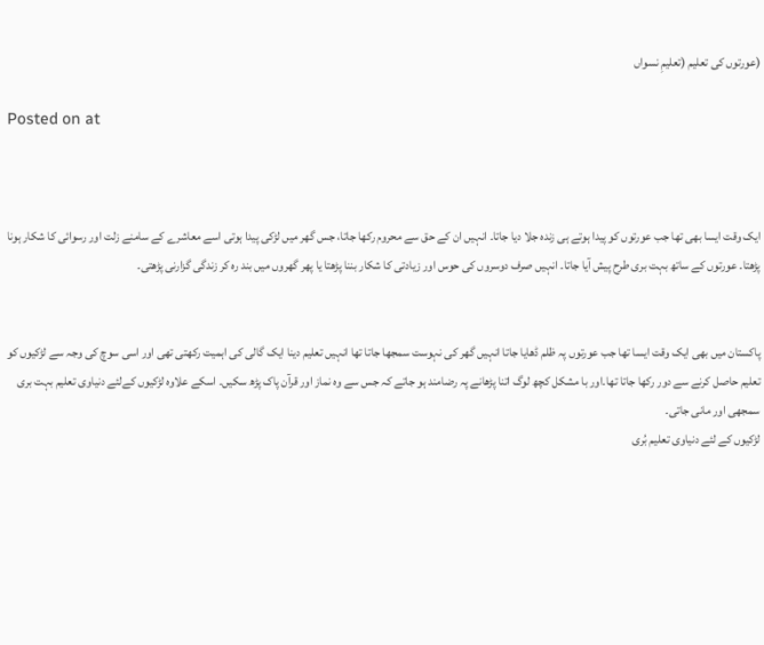(عورتوں کی تعلیم (تعلیمِ نسواں

Posted on at



ایک وقت ایسا بھی تھا جب عورتوں کو پیدا ہوتے ہی زندہ جلا دیا جاتا۔ انہیں ان کے حق سے محروم رکھا جاتا، جس گھر میں لڑکی پیدا ہوتی اسے معاشرے کے سامنے زلت اور رسوائی کا شکار ہونا پڑھتا۔ عورتوں کے ساتھ بہت بری طرح پیش آیا جاتا۔ انہیں صرف دوسروں کی حوس اور زیادتی کا شکار بننا پڑھتا یا پھر گھروں میں بند رہ کر زندگی گزارنی پڑھتی۔


پاکستان میں بھی ایک وقت ایسا تھا جب عورتوں پہ ظلم ڈھایا جاتا انہیں گھر کی نہوست سمجھا جاتا تھا انہیں تعلیم دینا ایک گالی کی اہمیت رکھتی تھی اور اسی سوچ کی وجہ سے لڑکیوں کو تعلیم حاصل کرنے سے دور رکھا جاتا تھا۔اور با مشکل کچھ لوگ اتنا پڑھانے پہ رضامند ہو جاتے کہ جس سے وہ نماز اور قرآن پاک پڑھ سکیں۔ اسکے علاوہ لڑکیوں کےلئے دنیاوی تعلیم بہت بری سمجھی اور مانی جاتی۔
لڑکیوں کے لئے دنیاوی تعلیم بُری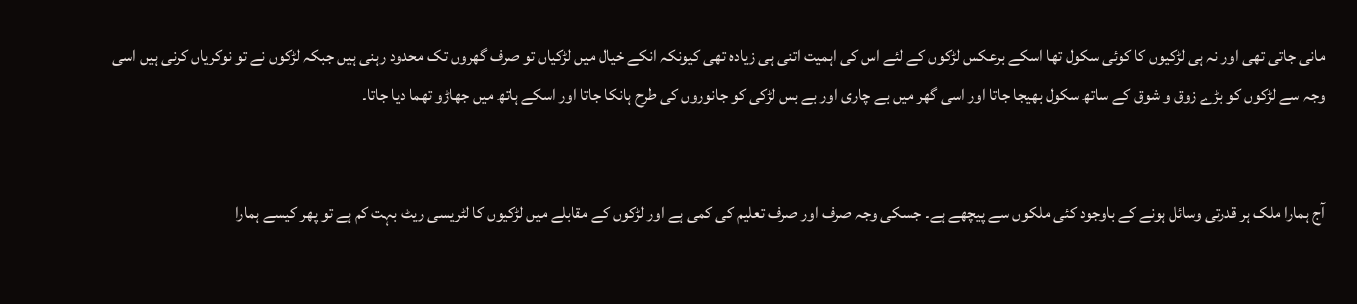مانی جاتی تھی اور نہ ہی لڑکیوں کا کوئی سکول تھا اسکے برعکس لڑکوں کے لئے اس کی اہمیت اتنی ہی زیادہ تھی کیونکہ انکے خیال میں لڑکیاں تو صرف گھروں تک محدود رہنی ہیں جبکہ لڑکوں نے تو نوکریاں کرنی ہیں اسی وجہ سے لڑکوں کو بڑے زوق و شوق کے ساتھ سکول بھیجا جاتا اور اسی گھر میں بے چاری اور بے بس لڑکی کو جانوروں کی طرح ہانکا جاتا اور اسکے ہاتھ میں جھاڑو تھما دیا جاتا۔


آج ہمارا ملک ہر قدرتی وسائل ہونے کے باوجود کئی ملکوں سے پیچھے ہے۔ جسکی وجہ صرف اور صرف تعلیم کی کمی ہے اور لڑکوں کے مقابلے میں لڑکیوں کا لٹریسی ریٹ بہت کم ہے تو پھر کیسے ہمارا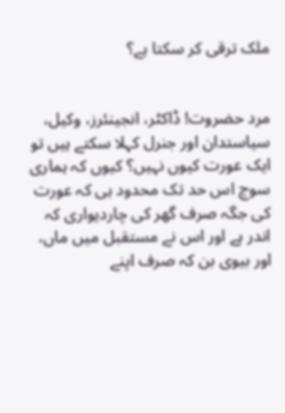ملک ترقی کر سکتا ہے؟


مرد حضروت! ڈاکٹر، انجینئرز، وکیل، سیاستدان اور جنرل کہلا سکتے ہیں تو ایک عورت کیوں نہیں؟ کیوں کہ ہماری سوچ اس حد تک محدود ہی کہ عورت کی جگہ صرف گھر کی چاردیواری کہ اندر ہے اور اس نے مستقبل میں ماں، اور بیوی بن کہ صرف اپنے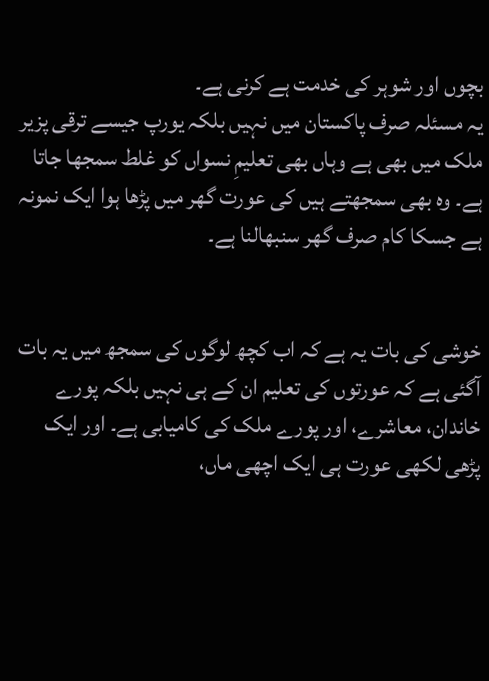بچوں اور شوہر کی خدمت ہے کرنی ہے۔
یہ مسئلہ صرف پاکستان میں نہیں بلکہ یورپ جیسے ترقی پزیر ملک میں بھی ہے وہاں بھی تعلیمِ نسواں کو غلط سمجھا جاتا ہے۔ وہ بھی سمجھتے ہیں کی عورت گھر میں پڑھا ہوا ایک نمونہ ہے جسکا کام صرف گھر سنبھالنا ہے۔


خوشی کی بات یہ ہے کہ اب کچھ لوگوں کی سمجھ میں یہ بات آگئی ہے کہ عورتوں کی تعلیم ان کے ہی نہیں بلکہ پورے خاندان، معاشرے، اور پورے ملک کی کامیابی ہے۔ اور ایک پڑھی لکھی عورت ہی ایک اچھی ماں،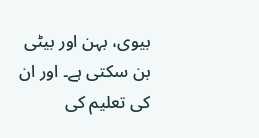بیوی، بہن اور بیٹی بن سکتی ہے۔ اور ان کی تعلیم کی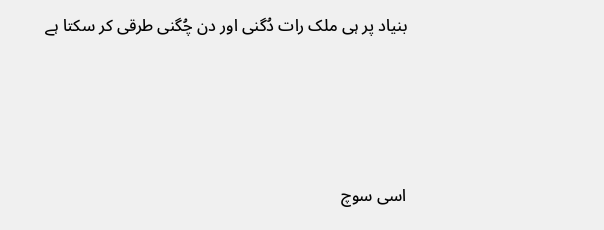بنیاد پر ہی ملک رات دُگنی اور دن چُگنی طرقی کر سکتا ہے





اسی سوچ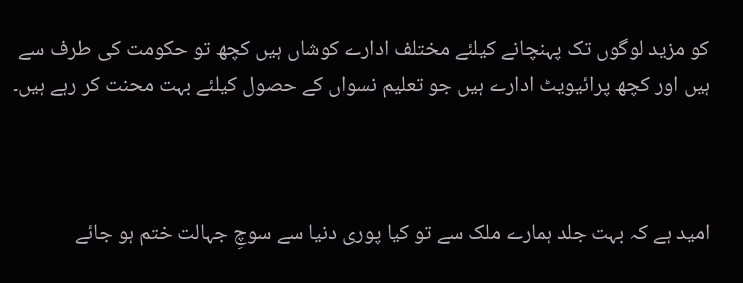کو مزید لوگوں تک پہنچانے کیلئے مختلف ادارے کوشاں ہیں کچھ تو حکومت کی طرف سے ہیں اور کچھ پرائیویٹ ادارے ہیں جو تعلیم نسواں کے حصول کیلئے بہت محنت کر رہے ہیں۔



امید ہے کہ بہت جلد ہمارے ملک سے تو کیا پوری دنیا سے سوچِ جہالت ختم ہو جائے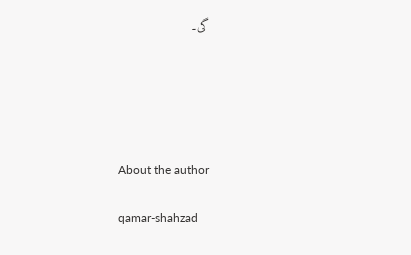گی۔





About the author

qamar-shahzad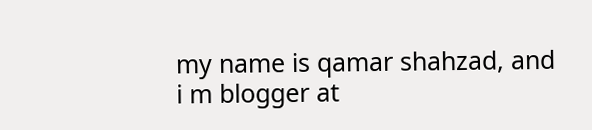my name is qamar shahzad, and i m blogger at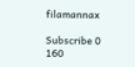filamannax

Subscribe 0
160